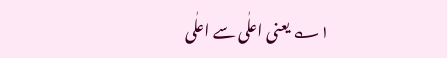۱؎ یعنی اعلٰی سے اعلٰی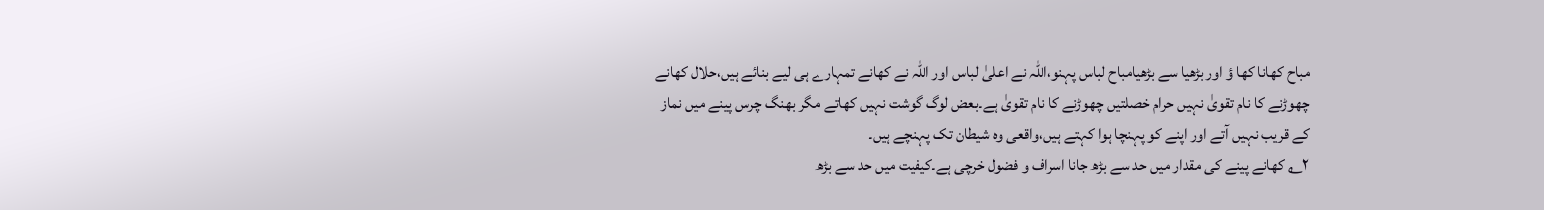مباح کھانا کھا ؤ اور بڑھیا سے بڑھیامباح لباس پہنو،اللہ نے اعلیٰ لباس اور اللہ نے کھانے تمہارے ہی لیے بنائے ہیں،حلال کھانے چھوڑنے کا نام تقویٰ نہیں حرام خصلتیں چھوڑنے کا نام تقویٰ ہے۔بعض لوگ گوشت نہیں کھاتے مگر بھنگ چرس پینے میں نماز کے قریب نہیں آتے اور اپنے کو پہنچا ہوا کہتے ہیں،واقعی وہ شیطان تک پہنچے ہیں۔
۲؎ کھانے پینے کی مقدار میں حد سے بڑھ جانا اسراف و فضول خرچی ہے۔کیفیت میں حد سے بڑھ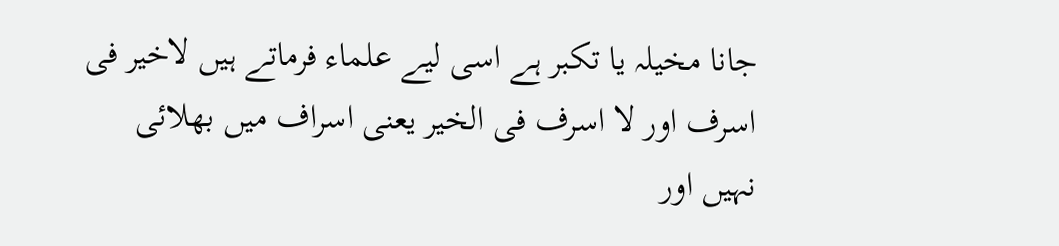جانا مخیلہ یا تکبر ہے اسی لیے علماء فرماتے ہیں لاخیر فی اسرف اور لا اسرف فی الخیر یعنی اسراف میں بھلائی نہیں اور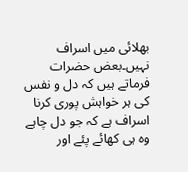بھلائی میں اسراف نہیں۔بعض حضرات فرماتے ہیں کہ دل و نفس کی ہر خواہش پوری کرنا اسراف ہے کہ جو دل چاہے وہ ہی کھائے پئے اور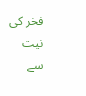فخر کی نیت سے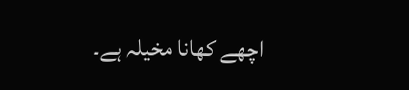اچھے کھانا مخیلہ ہے۔